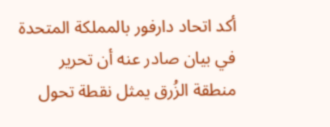أكد اتحاد دارفور بالمملكة المتحدة في بيان صادر عنه أن تحرير منطقة الزُرق يمثل نقطة تحول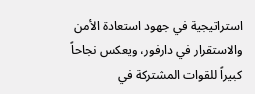استراتيجية في جهود استعادة الأمن والاستقرار في دارفور، ويعكس نجاحاً كبيراً للقوات المشتركة في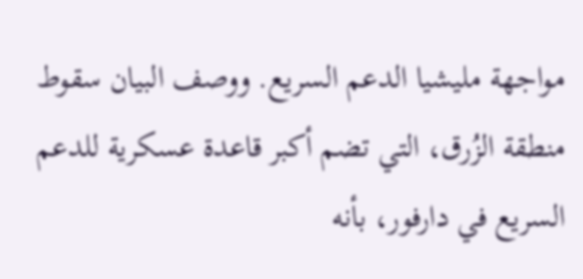مواجهة مليشيا الدعم السريع. ووصف البيان سقوط منطقة الزُرق، التي تضم أكبر قاعدة عسكرية للدعم السريع في دارفور، بأنه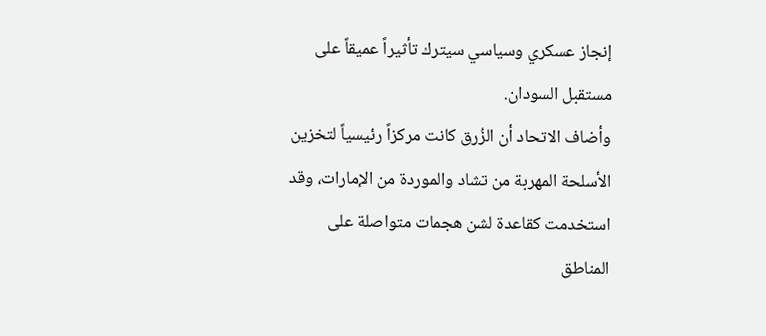إنجاز عسكري وسياسي سيترك تأثيراً عميقاً على مستقبل السودان.
وأضاف الاتحاد أن الزُرق كانت مركزاً رئيسياً لتخزين الأسلحة المهربة من تشاد والموردة من الإمارات، وقد استخدمت كقاعدة لشن هجمات متواصلة على المناطق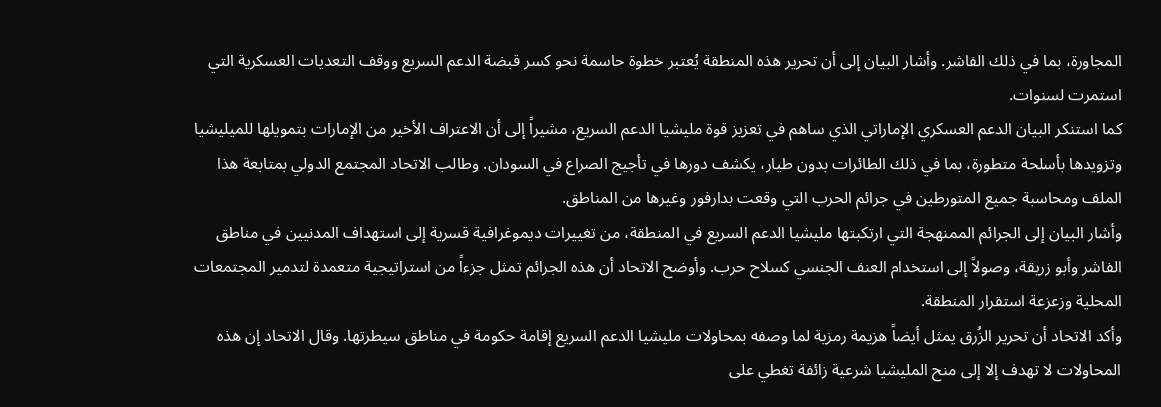المجاورة، بما في ذلك الفاشر. وأشار البيان إلى أن تحرير هذه المنطقة يُعتبر خطوة حاسمة نحو كسر قبضة الدعم السريع ووقف التعديات العسكرية التي استمرت لسنوات.
كما استنكر البيان الدعم العسكري الإماراتي الذي ساهم في تعزيز قوة مليشيا الدعم السريع، مشيراً إلى أن الاعتراف الأخير من الإمارات بتمويلها للميليشيا وتزويدها بأسلحة متطورة، بما في ذلك الطائرات بدون طيار، يكشف دورها في تأجيج الصراع في السودان. وطالب الاتحاد المجتمع الدولي بمتابعة هذا الملف ومحاسبة جميع المتورطين في جرائم الحرب التي وقعت بدارفور وغيرها من المناطق.
وأشار البيان إلى الجرائم الممنهجة التي ارتكبتها مليشيا الدعم السريع في المنطقة، من تغييرات ديموغرافية قسرية إلى استهداف المدنيين في مناطق الفاشر وأبو زريقة، وصولاً إلى استخدام العنف الجنسي كسلاح حرب. وأوضح الاتحاد أن هذه الجرائم تمثل جزءاً من استراتيجية متعمدة لتدمير المجتمعات المحلية وزعزعة استقرار المنطقة.
وأكد الاتحاد أن تحرير الزُرق يمثل أيضاً هزيمة رمزية لما وصفه بمحاولات مليشيا الدعم السريع إقامة حكومة في مناطق سيطرتها. وقال الاتحاد إن هذه المحاولات لا تهدف إلا إلى منح المليشيا شرعية زائفة تغطي على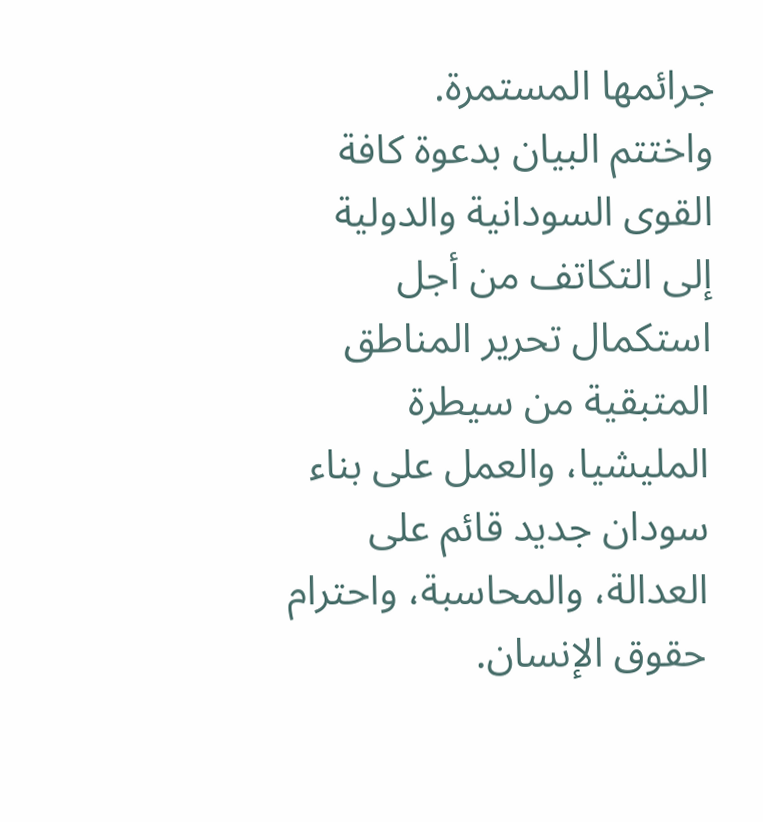جرائمها المستمرة.
واختتم البيان بدعوة كافة القوى السودانية والدولية إلى التكاتف من أجل استكمال تحرير المناطق المتبقية من سيطرة المليشيا، والعمل على بناء سودان جديد قائم على العدالة، والمحاسبة، واحترام حقوق الإنسان.